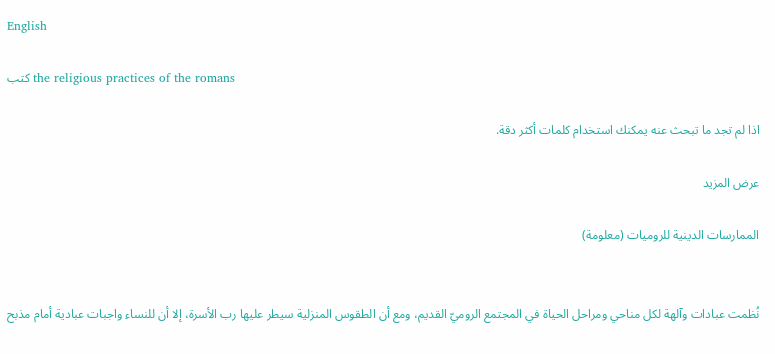English

كتب the religious practices of the romans

اذا لم تجد ما تبحث عنه يمكنك استخدام كلمات أكثر دقة.

عرض المزيد

الممارسات الدينية للروميات (معلومة)


نُظمت عبادات وآلهة لكل مناحي ومراحل الحياة في المجتمع الروميّ القديم، ومع أن الطقوس المنزلية سيطر عليها رب الأسرة، إلا أن للنساء واجبات عبادية أمام مذبح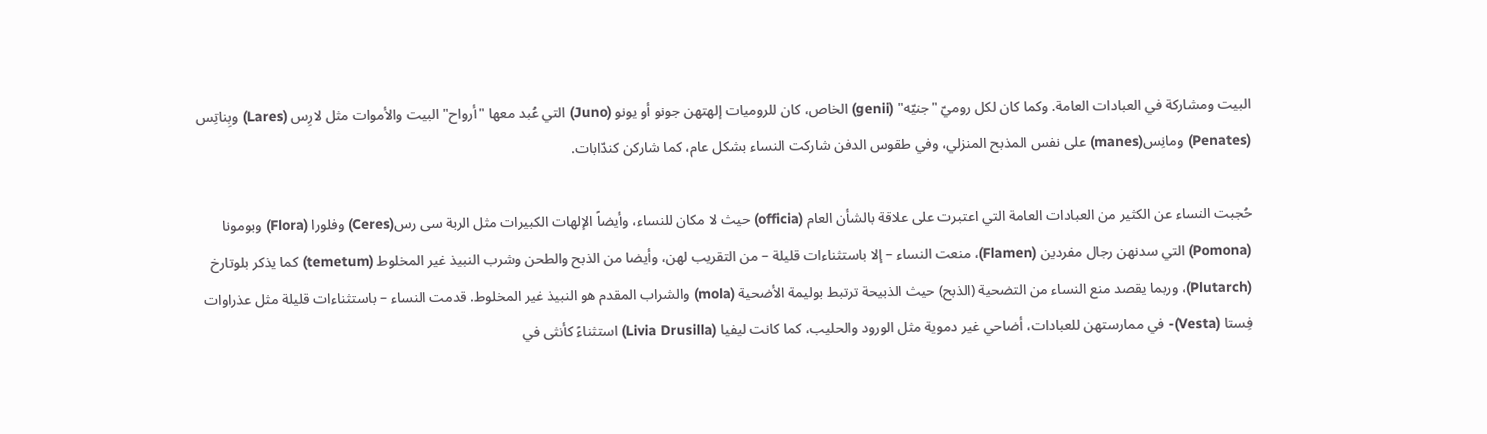البيت ومشاركة في العبادات العامة. وكما كان لكل روميّ "جنيّه" (genii) الخاص، كان للروميات إلهتهن جونو أو يونو (Juno) التي عُبد معها "أرواح" البيت والأموات مثل لارِس (Lares) وبِناتِس (Penates) ومانِس(manes) على نفس المذبح المنزلي، وفي طقوس الدفن شاركت النساء بشكل عام، كما شاركن كندّابات.

حُجبت النساء عن الكثير من العبادات العامة التي اعتبرت على علاقة بالشأن العام (officia) حيث لا مكان للنساء، وأيضاً الإلهات الكبيرات مثل الربة سى رس(Ceres) وفلورا (Flora) وبومونا (Pomona) التي سدنهن رجال مفردين (Flamen)، منعت النساء – إلا باستثناءات قليلة – من التقريب لهن، وأيضا من الذبح والطحن وشرب النبيذ غير المخلوط (temetum) كما يذكر بلوتارخ (Plutarch)، وربما يقصد منع النساء من التضحية (الذبح) حيث الذبيحة ترتبط بوليمة الأضحية (mola) والشراب المقدم هو النبيذ غير المخلوط. قدمت النساء – باستثناءات قليلة مثل عذراوات فِستا (Vesta)- في ممارستهن للعبادات، أضاحي غير دموية مثل الورود والحليب، كما كانت ليفيا (Livia Drusilla) استثناءً كأنثى في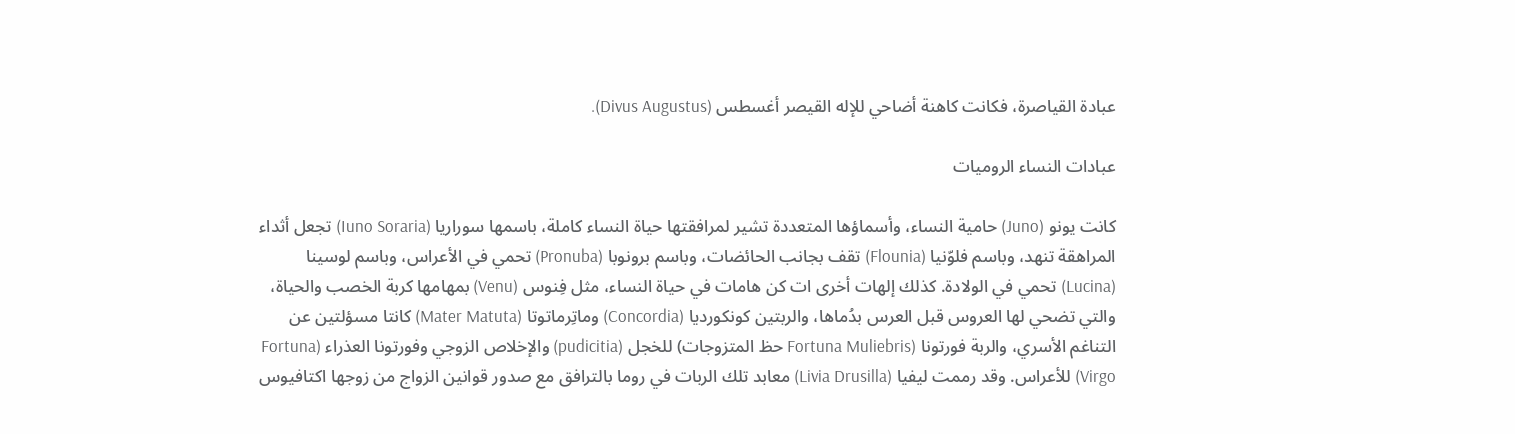عبادة القياصرة، فكانت كاهنة أضاحي للإله القيصر أغسطس (Divus Augustus).

عبادات النساء الروميات

كانت يونو (Juno) حامية النساء، وأسماؤها المتعددة تشير لمرافقتها حياة النساء كاملة، باسمها سوراريا (Iuno Soraria) تجعل أثداء المراهقة تنهد، وباسم فلوّنيا (Flounia) تقف بجانب الحائضات، وباسم برونوبا (Pronuba) تحمي في الأعراس، وباسم لوسينا (Lucina) تحمي في الولادة. كذلك إلهات أخرى ات كن هامات في حياة النساء، مثل فِنوس (Venu) بمهامها كربة الخصب والحياة، والتي تضحي لها العروس قبل العرس بدُماها، والربتين كونكورديا (Concordia) وماتِرماتوتا (Mater Matuta) كانتا مسؤلتين عن التناغم الأسري، والربة فورتونا (Fortuna Muliebris حظ المتزوجات) للخجل (pudicitia) والإخلاص الزوجي وفورتونا العذراء (Fortuna Virgo) للأعراس. وقد رممت ليفيا (Livia Drusilla) معابد تلك الربات في روما بالترافق مع صدور قوانين الزواج من زوجها اكتافيوس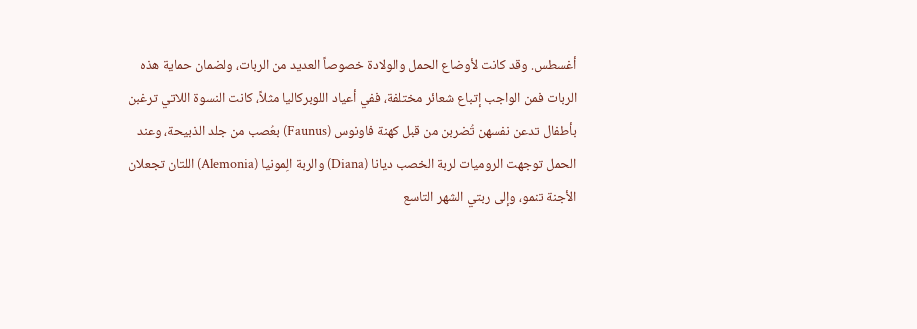أغسطس. وقد كانت لأوضاع الحمل والولادة خصوصاً العديد من الربات، ولضمان حماية هذه الربات فمن الواجب إتباع شعائر مختلفة، ففي أعياد اللوبركاليا مثلاً، كانت النسوة اللاتي ترغبن بأطفال تدعن نفسهن تُضربن من قبل كهنة فاونوس (Faunus) بعُصب من جلد الذبيحة، وعند الحمل توجهت الروميات لربة الخصب ديانا (Diana) والربة الِمونيا (Alemonia) اللتان تجعلان الأجنة تنمو، وإلى ربتي الشهر التاسع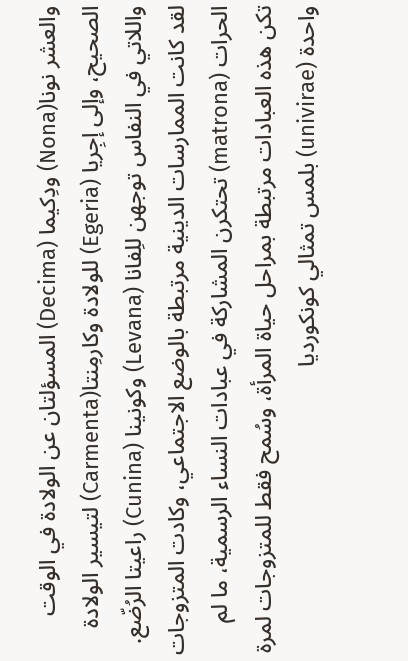والعشر نونا(Nona) ودِكيما (Decima) المسؤلتان عن الولادة في الوقت الصحيح، وإلى إجِريا (Egeria) للولادة وكارمِنتا(Carmenta) لتيسير الولادة واللاتي في النفاس توجهن للِفانا (Levana) وكونينا (Cunina) راعيتا الرُضّع. لقد كانت الممارسات الدينية مرتبطة بالوضع الاجتماعي، وكادت المتزوجات الحرات (matrona) تحتكرن المشاركة في عبادات النساء الرسمية، ما لم تكن هذه العبادات مرتبطة بمراحل حياة المرأة، وسُمح فقط للمتزوجات لمرة واحدة (univirae) بلمس تمثالي كونكورديا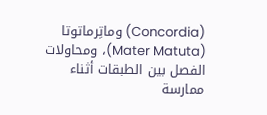(Concordia) وماتِرماتوتا (Mater Matuta)، ومحاولات الفصل بين الطبقات أثناء ممارسة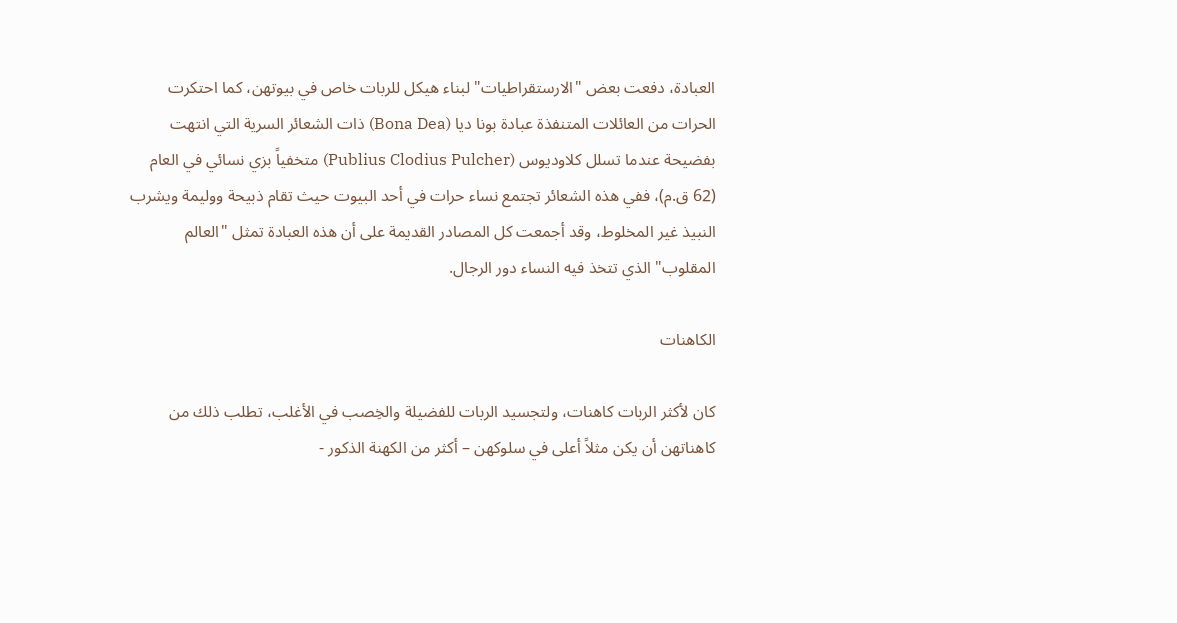العبادة، دفعت بعض "الارستقراطيات" لبناء هيكل للربات خاص في بيوتهن، كما احتكرت الحرات من العائلات المتنفذة عبادة بونا ديا (Bona Dea) ذات الشعائر السرية التي انتهت بفضيحة عندما تسلل كلاوديوس (Publius Clodius Pulcher) متخفياً بزي نسائي في العام (62 ق.م)، ففي هذه الشعائر تجتمع نساء حرات في أحد البيوت حيث تقام ذبيحة ووليمة ويشرب النبيذ غير المخلوط، وقد أجمعت كل المصادر القديمة على أن هذه العبادة تمثل "العالم المقلوب" الذي تتخذ فيه النساء دور الرجال.

الكاهنات

كان لأكثر الربات كاهنات، ولتجسيد الربات للفضيلة والخِصب في الأغلب، تطلب ذلك من كاهناتهن أن يكن مثلاً أعلى في سلوكهن – أكثر من الكهنة الذكور -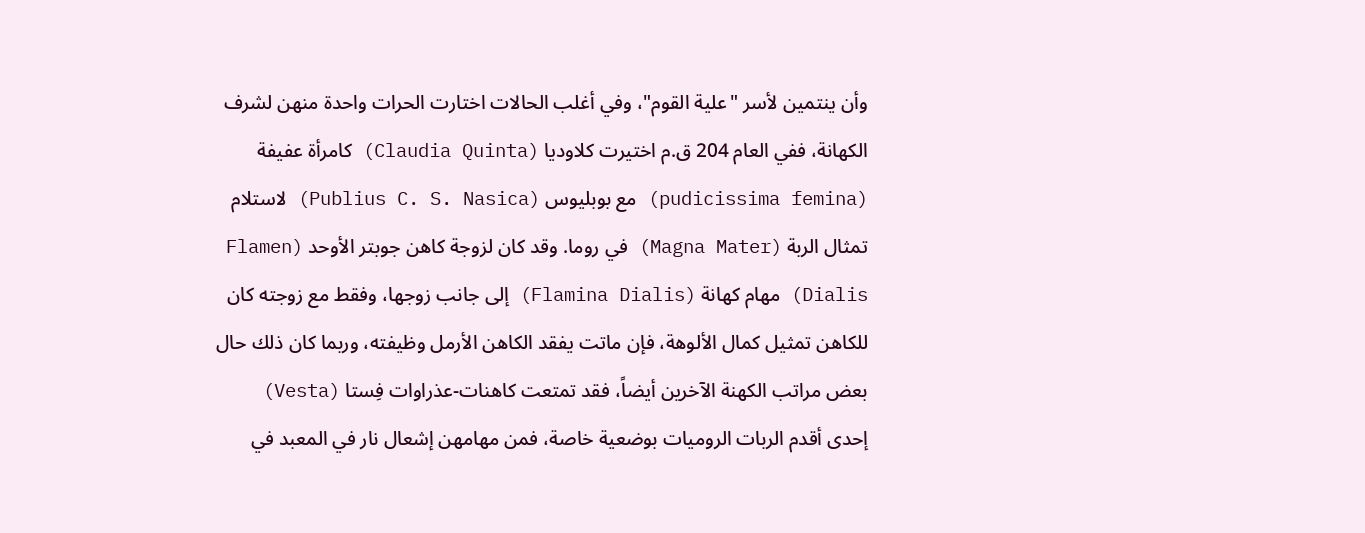وأن ينتمين لأسر "علية القوم"، وفي أغلب الحالات اختارت الحرات واحدة منهن لشرف الكهانة، ففي العام 204 ق.م اختيرت كلاوديا (Claudia Quinta) كامرأة عفيفة (pudicissima femina) مع بوبليوس (Publius C. S. Nasica) لاستلام تمثال الربة (Magna Mater) في روما. وقد كان لزوجة كاهن جوبتر الأوحد (Flamen Dialis) مهام كهانة (Flamina Dialis) إلى جانب زوجها، وفقط مع زوجته كان للكاهن تمثيل كمال الألوهة، فإن ماتت يفقد الكاهن الأرمل وظيفته، وربما كان ذلك حال بعض مراتب الكهنة الآخرين أيضاً، فقد تمتعت كاهنات-عذراوات فِستا (Vesta) إحدى أقدم الربات الروميات بوضعية خاصة، فمن مهامهن إشعال نار في المعبد في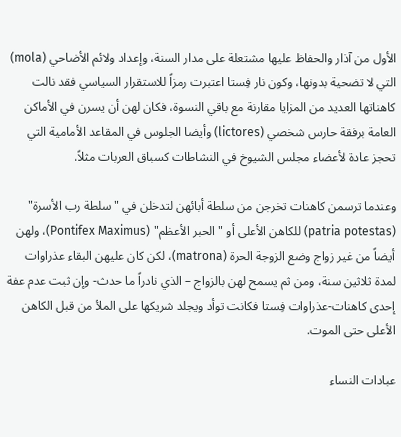الأول من آذار والحفاظ عليها مشتعلة على مدار السنة، وإعداد ولائم الأضاحي (mola) التي لا تضحية بدونها، وكون نار فِستا اعتبرت رمزاً للاستقرار السياسي فقد نالت كاهناتها العديد من المزايا مقارنة مع باقي النسوة، فكان لهن أن يسرن في الأماكن العامة برفقة حارس شخصي (lictores) وأيضا الجلوس في المقاعد الأمامية التي تحجز عادة لأعضاء مجلس الشيوخ في النشاطات كسباق العربات مثلاً.

وعندما ترسمن كاهنات تخرجن من سلطة أبائهن لتدخلن في "سلطة رب الأسرة" (patria potestas) للكاهن الأعلى أو "الحبر الأعظم" (Pontifex Maximus)، ولهن أيضاً من غير زواج وضع الزوجة الحرة (matrona)، لكن كان عليهن البقاء عذراوات لمدة ثلاثين سنة، ومن ثم يسمح لهن بالزواج – الذي نادراً ما حدث- وإن ثبت عدم عفة إحدى كاهنات-عذراوات فِستا فكانت توأد ويجلد شريكها على الملأ من قبل الكاهن الأعلى حتى الموت.

عبادات النساء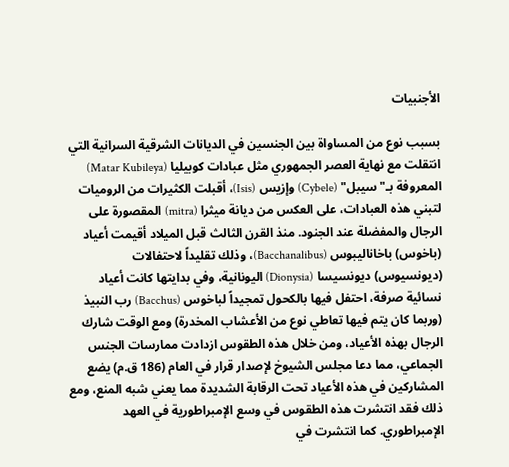الأجنبيات

بسبب نوع من المساواة بين الجنسين في الديانات الشرقية السرانية التي انتقلت مع نهاية العصر الجمهوري مثل عبادات كوبيليا (Matar Kubileya) المعروفة بـ"سيبل" (Cybele) وإزيس (Isis)، أقبلت الكثيرات من الروميات لتبني هذه العبادات، على العكس من ديانة ميثرا (mitra) المقصورة على الرجال والمفضلة عند الجنود. منذ القرن الثالث قبل الميلاد أقيمت أعياد (باخوس) باخاناليبوس (Bacchanalibus)، وذلك تقليداً لاحتفالات (ديونسيوس) ديونسيسا (Dionysia) اليونانية، وفي بدايتها كانت أعياد نسائية صرفة، احتفل فيها بالكحول تمجيداً لباخوس (Bacchus) رب النبيذ (وربما كان يتم فيها تعاطي نوع من الأعشاب المخدرة) ومع الوقت شارك الرجال بهذه الأعياد، ومن خلال هذه الطقوس ازدادت ممارسات الجنس الجماعي، مما دعا مجلس الشيوخ لإصدار قرار في العام (186 ق.م) يضع المشاركين في هذه الأعياد تحت الرقابة الشديدة مما يعني شبه المنع، ومع ذلك فقد انتشرت هذه الطقوس في وسع الإمبراطورية في العهد الإمبراطوري. كما انتشرت في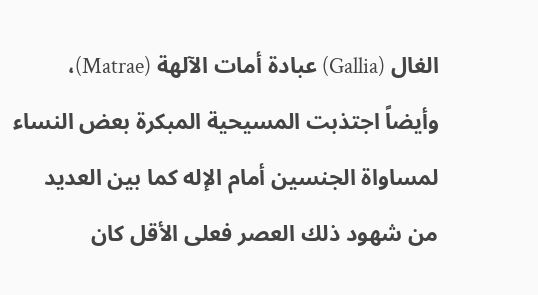الغال (Gallia) عبادة أمات الآلهة (Matrae)، وأيضاً اجتذبت المسيحية المبكرة بعض النساء لمساواة الجنسين أمام الإله كما بين العديد من شهود ذلك العصر فعلى الأقل كان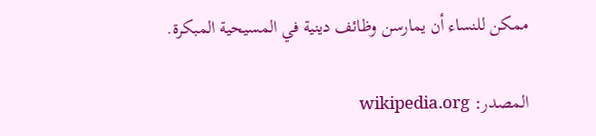ممكن للنساء أن يمارسن وظائف دينية في المسيحية المبكرة.

المصدر: wikipedia.org